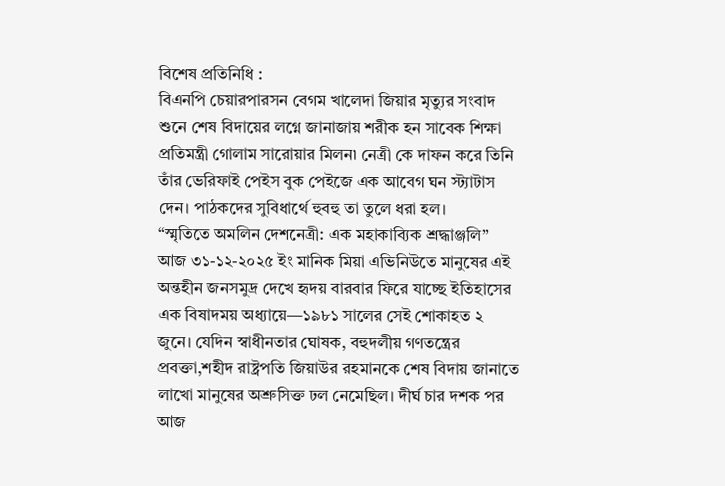বিশেষ প্রতিনিধি :
বিএনপি চেয়ারপারসন বেগম খালেদা জিয়ার মৃত্যুর সংবাদ শুনে শেষ বিদায়ের লগ্নে জানাজায় শরীক হন সাবেক শিক্ষা প্রতিমন্ত্রী গোলাম সারোয়ার মিলন৷ নেত্রী কে দাফন করে তিনি তাঁর ভেরিফাই পেইস বুক পেইজে এক আবেগ ঘন স্ট্যাটাস দেন। পাঠকদের সুবিধার্থে হুবহু তা তুলে ধরা হল।
“স্মৃতিতে অমলিন দেশনেত্রী: এক মহাকাব্যিক শ্রদ্ধাঞ্জলি” আজ ৩১-১২-২০২৫ ইং মানিক মিয়া এভিনিউতে মানুষের এই অন্তহীন জনসমুদ্র দেখে হৃদয় বারবার ফিরে যাচ্ছে ইতিহাসের এক বিষাদময় অধ্যায়ে—১৯৮১ সালের সেই শোকাহত ২ জুনে। যেদিন স্বাধীনতার ঘোষক, বহুদলীয় গণতন্ত্রের প্রবক্তা,শহীদ রাষ্ট্রপতি জিয়াউর রহমানকে শেষ বিদায় জানাতে লাখো মানুষের অশ্রুসিক্ত ঢল নেমেছিল। দীর্ঘ চার দশক পর আজ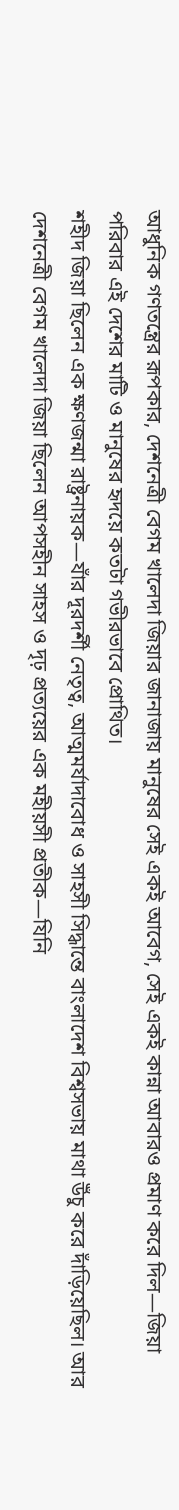আধুনিক গণতন্ত্রের রূপকার, দেশনেত্রী বেগম খালেদা জিয়ার জানাজায় মানুষের সেই একই আবেগ, সেই একই কান্না আবারও প্রমাণ করে দিল—জিয়া পরিবার এই দেশের মাটি ও মানুষের হৃদয়ে কতটা গভীরভাবে প্রোথিত।
শহীদ জিয়া ছিলেন এক ক্ষণজন্মা রাষ্ট্রনায়ক—যাঁর দূরদর্শী নেতৃত্ব, আত্মমর্যাদাবোধ ও সাহসী সিদ্ধান্তে বাংলাদেশ বিশ্বসভায় মাথা উঁচু করে দাঁড়িয়েছিল। আর দেশনেত্রী বেগম খালেদা জিয়া ছিলেন আপসহীন সাহস ও দৃঢ় প্রত্যয়ের এক মহীয়সী প্রতীক—যিনি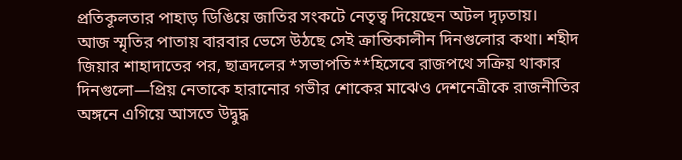প্রতিকূলতার পাহাড় ডিঙিয়ে জাতির সংকটে নেতৃত্ব দিয়েছেন অটল দৃঢ়তায়।
আজ স্মৃতির পাতায় বারবার ভেসে উঠছে সেই ক্রান্তিকালীন দিনগুলোর কথা। শহীদ জিয়ার শাহাদাতের পর, ছাত্রদলের *সভাপতি**হিসেবে রাজপথে সক্রিয় থাকার দিনগুলো—প্রিয় নেতাকে হারানোর গভীর শোকের মাঝেও দেশনেত্রীকে রাজনীতির অঙ্গনে এগিয়ে আসতে উদ্বুদ্ধ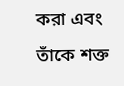করা এবং তাঁকে শক্ত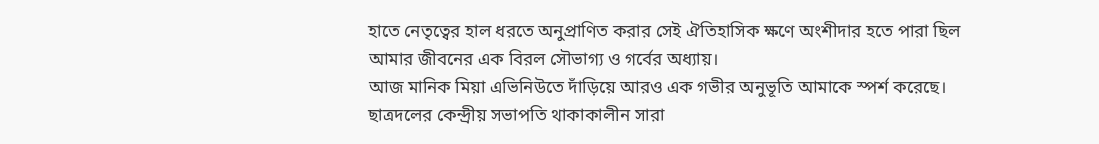হাতে নেতৃত্বের হাল ধরতে অনুপ্রাণিত করার সেই ঐতিহাসিক ক্ষণে অংশীদার হতে পারা ছিল আমার জীবনের এক বিরল সৌভাগ্য ও গর্বের অধ্যায়।
আজ মানিক মিয়া এভিনিউতে দাঁড়িয়ে আরও এক গভীর অনুভূতি আমাকে স্পর্শ করেছে। ছাত্রদলের কেন্দ্রীয় সভাপতি থাকাকালীন সারা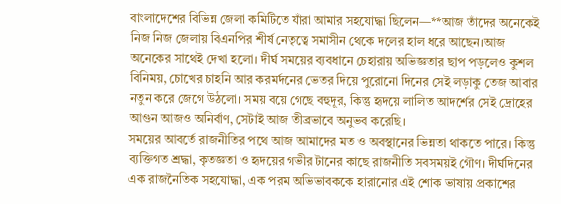বাংলাদেশের বিভিন্ন জেলা কমিটিতে যাঁরা আমার সহযোদ্ধা ছিলেন—**আজ তাঁদের অনেকেই নিজ নিজ জেলায় বিএনপির শীর্ষ নেতৃত্বে সমাসীন থেকে দলের হাল ধরে আছেন।আজ অনেকের সাথেই দেখা হলো। দীর্ঘ সময়ের ব্যবধানে চেহারায় অভিজ্ঞতার ছাপ পড়লেও কুশল বিনিময়, চোখের চাহনি আর করমর্দনের ভেতর দিয়ে পুরোনো দিনের সেই লড়াকু তেজ আবার নতুন করে জেগে উঠলো। সময় বয়ে গেছে বহুদূর, কিন্তু হৃদয়ে লালিত আদর্শের সেই দ্রোহের আগুন আজও অনির্বাণ, সেটাই আজ তীব্রভাবে অনুভব করেছি।
সময়ের আবর্তে রাজনীতির পথে আজ আমাদের মত ও অবস্থানের ভিন্নতা থাকতে পারে। কিন্তু ব্যক্তিগত শ্রদ্ধা, কৃতজ্ঞতা ও হৃদয়ের গভীর টানের কাছে রাজনীতি সবসময়ই গৌণ। দীর্ঘদিনের এক রাজনৈতিক সহযোদ্ধা, এক পরম অভিভাবককে হারানোর এই শোক ভাষায় প্রকাশের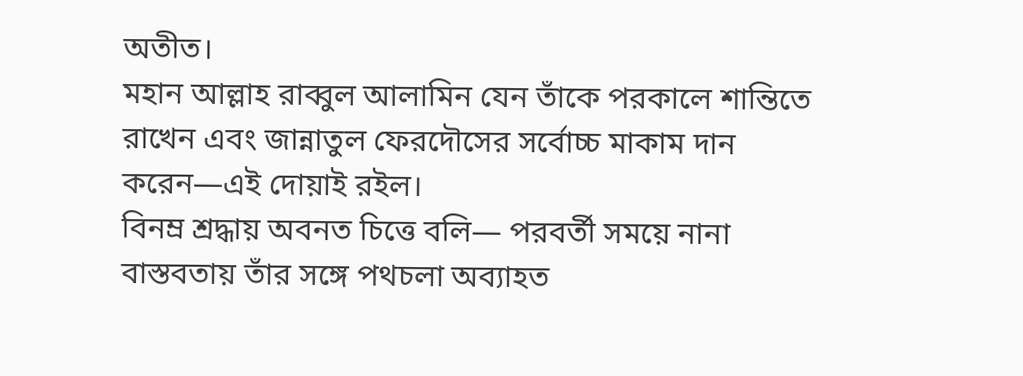অতীত।
মহান আল্লাহ রাব্বুল আলামিন যেন তাঁকে পরকালে শান্তিতে রাখেন এবং জান্নাতুল ফেরদৌসের সর্বোচ্চ মাকাম দান করেন—এই দোয়াই রইল।
বিনম্র শ্রদ্ধায় অবনত চিত্তে বলি— পরবর্তী সময়ে নানা বাস্তবতায় তাঁর সঙ্গে পথচলা অব্যাহত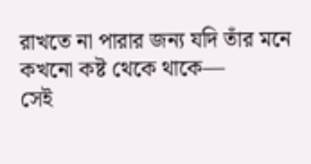রাখতে না পারার জন্য যদি তাঁর মনে কখনো কষ্ট থেকে থাকে—
সেই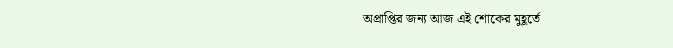অপ্রাপ্তির জন্য আজ এই শোকের মুহূর্তে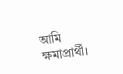আমি ক্ষমাপ্রার্থী।